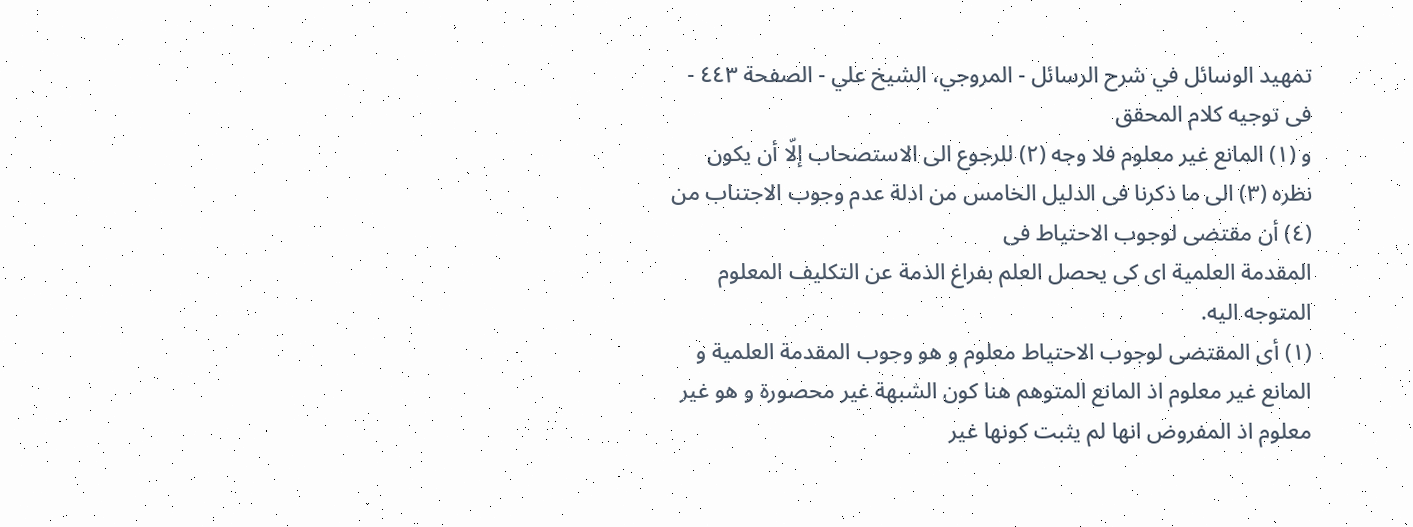تمهيد الوسائل في شرح الرسائل - المروجي، الشيخ علي - الصفحة ٤٤٣ - فى توجيه كلام المحقق
و (١) المانع غير معلوم فلا وجه (٢) للرجوع الى الاستصحاب إلّا أن يكون نظره (٣) الى ما ذكرنا فى الدليل الخامس من ادلة عدم وجوب الاجتناب من (٤) أن مقتضى لوجوب الاحتياط فى
المقدمة العلمية اى كى يحصل العلم بفراغ الذمة عن التكليف المعلوم المتوجه اليه.
(١) أى المقتضى لوجوب الاحتياط معلوم و هو وجوب المقدمة العلمية و المانع غير معلوم اذ المانع المتوهم هنا كون الشبهة غير محصورة و هو غير معلوم اذ المفروض انها لم يثبت كونها غير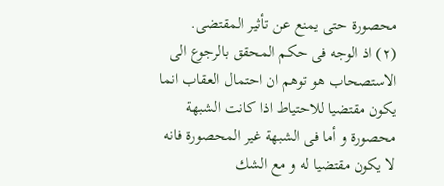محصورة حتى يمنع عن تأثير المقتضى.
(٢) اذ الوجه فى حكم المحقق بالرجوع الى الاستصحاب هو توهم ان احتمال العقاب انما يكون مقتضيا للاحتياط اذا كانت الشبهة محصورة و أما فى الشبهة غير المحصورة فانه لا يكون مقتضيا له و مع الشك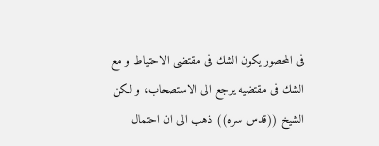فى المحصور يكون الشك فى مقتضى الاحتياط و مع الشك فى مقتضيه يرجع الى الاستصحاب، و لكن الشيخ ((قدس سره)) ذهب الى ان احتمال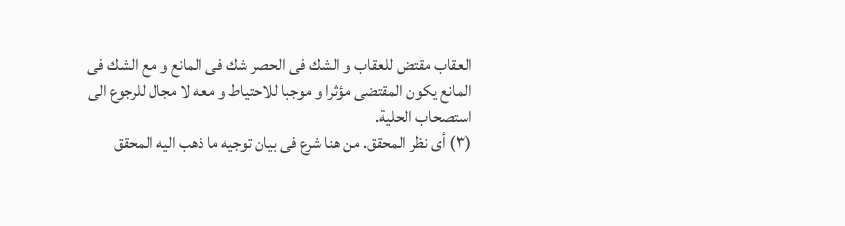العقاب مقتض للعقاب و الشك فى الحصر شك فى المانع و مع الشك فى المانع يكون المقتضى مؤثرا و موجبا للاحتياط و معه لا مجال للرجوع الى استصحاب الحلية.
(٣) أى نظر المحقق. من هنا شرع فى بيان توجيه ما ذهب اليه المحقق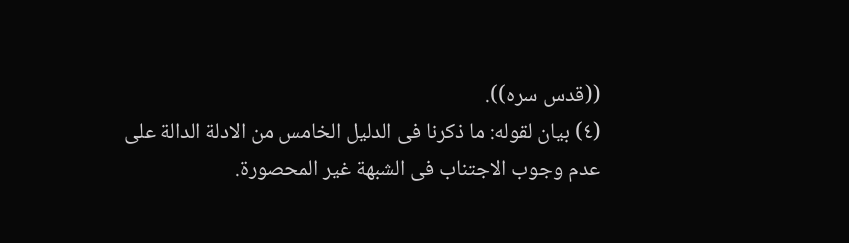((قدس سره)).
(٤) بيان لقوله: ما ذكرنا فى الدليل الخامس من الادلة الدالة على عدم وجوب الاجتناب فى الشبهة غير المحصورة.